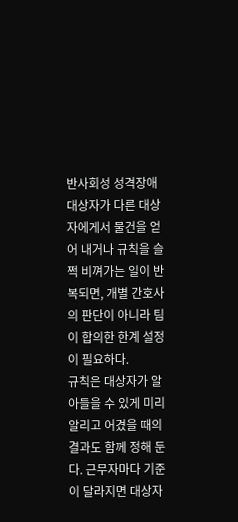반사회성 성격장애 대상자가 다른 대상자에게서 물건을 얻어 내거나 규칙을 슬쩍 비껴가는 일이 반복되면, 개별 간호사의 판단이 아니라 팀이 합의한 한계 설정이 필요하다.
규칙은 대상자가 알아들을 수 있게 미리 알리고 어겼을 때의 결과도 함께 정해 둔다. 근무자마다 기준이 달라지면 대상자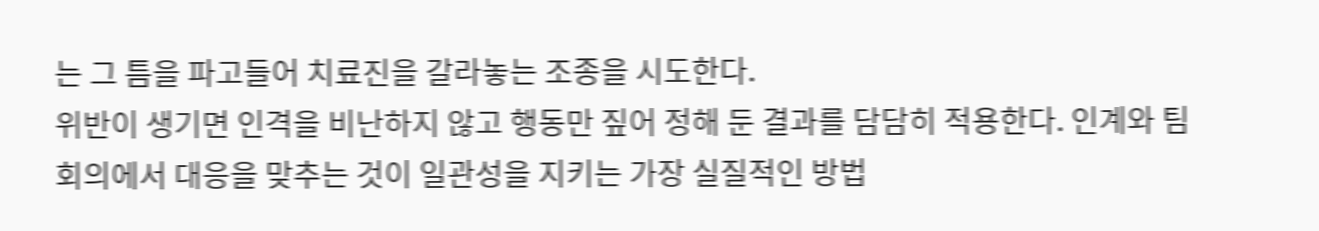는 그 틈을 파고들어 치료진을 갈라놓는 조종을 시도한다.
위반이 생기면 인격을 비난하지 않고 행동만 짚어 정해 둔 결과를 담담히 적용한다. 인계와 팀 회의에서 대응을 맞추는 것이 일관성을 지키는 가장 실질적인 방법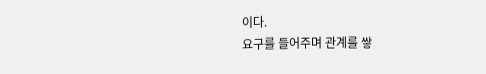이다.
요구를 들어주며 관계를 쌓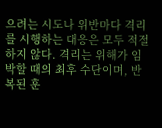으려는 시도나 위반마다 격리를 시행하는 대응은 모두 적절하지 않다. 격리는 위해가 임박할 때의 최후 수단이며, 반복된 훈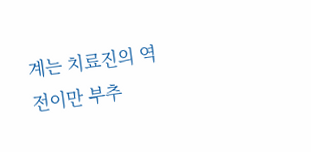계는 치료진의 역전이만 부추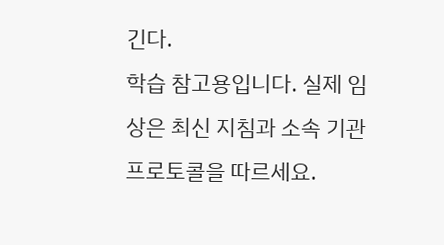긴다.
학습 참고용입니다. 실제 임상은 최신 지침과 소속 기관 프로토콜을 따르세요.